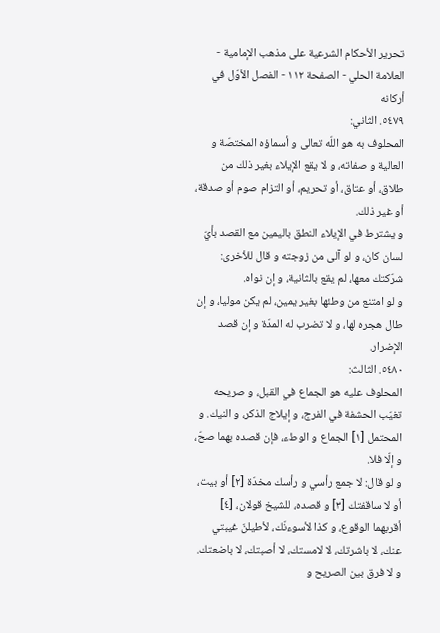تحرير الأحكام الشرعية على مذهب الإمامية - العلامة الحلي - الصفحة ١١٢ - الفصل الأوّل في أركانه
٥٤٧٩. الثاني:
المحلوف به هو اللّه تعالى و أسماؤه المختصّة و العالية و صفاته، و لا يقع الإيلاء بغير ذلك من طلاق، أو عتاق، أو تحريم، أو التزام صوم أو صدقة، أو غير ذلك.
و يشترط في الإيلاء النطق باليمين مع القصد بأيّ لسان كان، و لو آلى من زوجته و قال للأخرى: شرّكتك معها، لم يقع بالثانية، و إن نواه.
و لو امتنع من وطئها بغير يمين، لم يكن موليا، و إن طال هجره لها، و لا تضرب له المدّة و إن قصد الإضرار.
٥٤٨٠. الثالث:
المحلوف عليه هو الجماع في القبل، و صريحه تغيّب الحشفة في الفرج، و إيلاج الذكر، و النيك. و المحتمل [١] الجماع و الوطء، فإن قصده بهما صحّ، و إلّا فلا.
و لو قال: لا جمع رأسي و رأسك مخدّة [٢] أو بيت، أو لا ساقفتك [٣] و قصده، للشيخ قولان، [٤] أقربهما الوقوع، و كذا لأسوءنّك، لأطيلنّ غيبتي عنك، لا باشرتك، لا لامستك، لا أصبتك، لا باضعتك.
و لا فرق بين الصريح و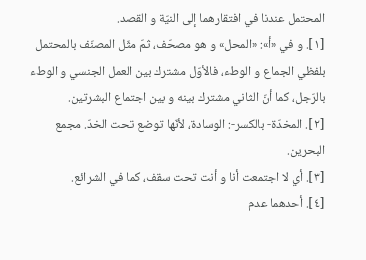المحتمل عندنا في افتقارهما إلى النيّة و القصد.
[١]. و في «أ»: «المحل» و هو مصحّف، ثمّ مثّل المصنّف بالمحتمل بلفظي الجماع و الوطء، فالأوّل مشترك بين العمل الجنسي و الوطء بالرّجل، كما أنّ الثاني مشترك بينه و بين اجتماع البشرتين.
[٢]. المخدّة- بالكسر-: الوسادة، لأنّها توضع تحت الخدّ. مجمع البحرين.
[٣]. أي لا اجتمعت أنا و أنت تحت سقف، كما في الشرائع.
[٤]. أحدهما عدم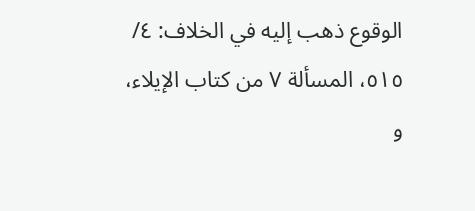الوقوع ذهب إليه في الخلاف: ٤/ ٥١٥، المسألة ٧ من كتاب الإيلاء، و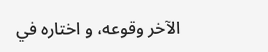الآخر وقوعه، و اختاره في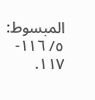المبسوط: ٥/ ١١٦- ١١٧.